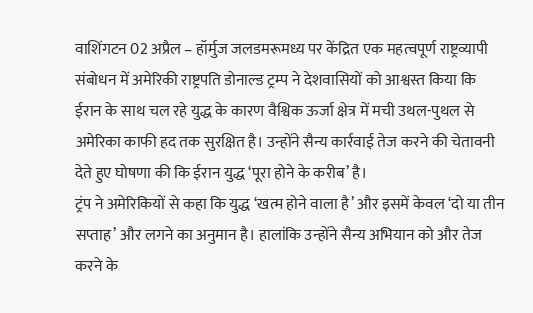वाशिंगटन 02 अप्रैल – हॉर्मुज जलडमरूमध्य पर केंद्रित एक महत्वपूर्ण राष्ट्रव्यापी संबोधन में अमेरिकी राष्ट्रपति डोनाल्ड ट्रम्प ने देशवासियों को आश्वस्त किया कि ईरान के साथ चल रहे युद्ध के कारण वैश्विक ऊर्जा क्षेत्र में मची उथल-पुथल से अमेरिका काफी हद तक सुरक्षित है। उन्होंने सैन्य कार्रवाई तेज करने की चेतावनी देते हुए घोषणा की कि ईरान युद्ध ‘पूरा होने के करीब’ है।
ट्रंप ने अमेरिकियों से कहा कि युद्ध ‘खत्म होने वाला है’ और इसमें केवल ‘दो या तीन सप्ताह’ और लगने का अनुमान है। हालांकि उन्होंने सैन्य अभियान को और तेज करने के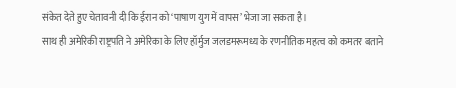संकेत देते हुए चेतावनी दी कि ईरान को ‘पाषाण युग में वापस’ भेजा जा सकता है।
साथ ही अमेरिकी राष्ट्रपति ने अमेरिका के लिए हॉर्मुज जलडमरूमध्य के रणनीतिक महत्व को कमतर बताने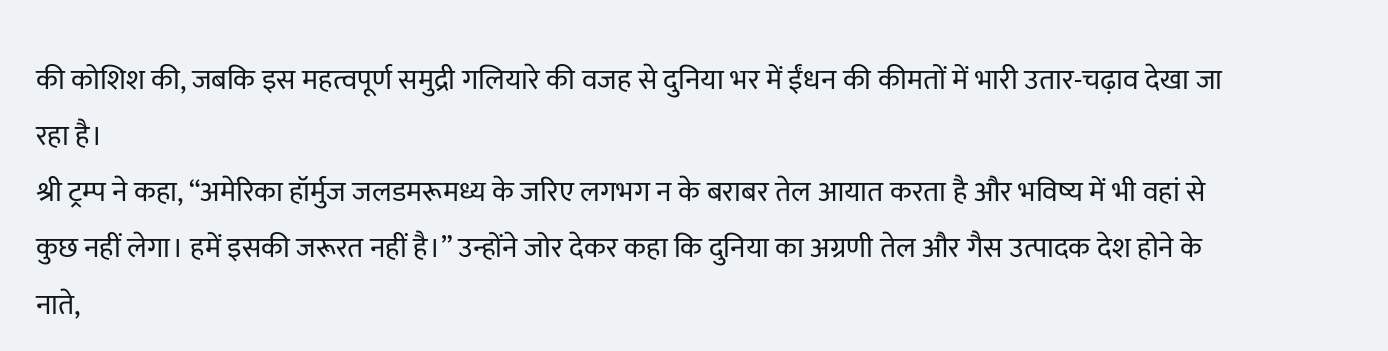की कोशिश की, जबकि इस महत्वपूर्ण समुद्री गलियारे की वजह से दुनिया भर में ईंधन की कीमतों में भारी उतार-चढ़ाव देखा जा रहा है।
श्री ट्रम्प ने कहा, “अमेरिका हॉर्मुज जलडमरूमध्य के जरिए लगभग न के बराबर तेल आयात करता है और भविष्य में भी वहां से कुछ नहीं लेगा। हमें इसकी जरूरत नहीं है।” उन्होंने जोर देकर कहा कि दुनिया का अग्रणी तेल और गैस उत्पादक देश होने के नाते,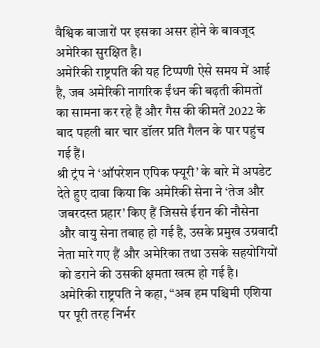वैश्विक बाजारों पर इसका असर होने के बावजूद अमेरिका सुरक्षित है।
अमेरिकी राष्ट्रपति की यह टिप्पणी ऐसे समय में आई है, जब अमेरिकी नागरिक ईंधन की बढ़ती कीमतों का सामना कर रहे हैं और गैस की कीमतें 2022 के बाद पहली बार चार डॉलर प्रति गैलन के पार पहुंच गई हैं।
श्री ट्रंप ने ‘ऑपरेशन एपिक फ्यूरी’ के बारे में अपडेट देते हुए दावा किया कि अमेरिकी सेना ने ‘तेज और जबरदस्त प्रहार’ किए हैं जिससे ईरान की नौसेना और वायु सेना तबाह हो गई है, उसके प्रमुख उग्रवादी नेता मारे गए हैं और अमेरिका तथा उसके सहयोगियों को डराने की उसकी क्षमता खत्म हो गई है।
अमेरिकी राष्ट्रपति ने कहा, “अब हम पश्चिमी एशिया पर पूरी तरह निर्भर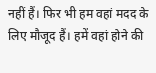नहीं हैं। फिर भी हम वहां मदद के लिए मौजूद हैं। हमें वहां होने की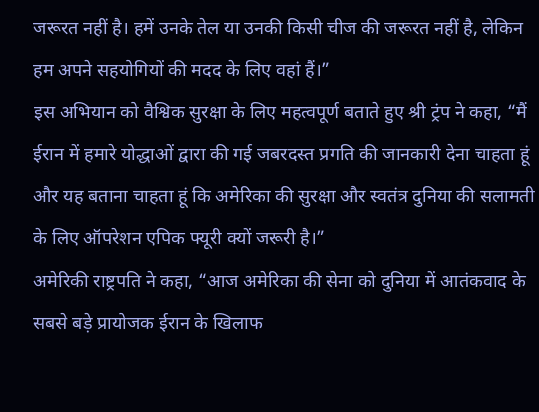जरूरत नहीं है। हमें उनके तेल या उनकी किसी चीज की जरूरत नहीं है, लेकिन हम अपने सहयोगियों की मदद के लिए वहां हैं।”
इस अभियान को वैश्विक सुरक्षा के लिए महत्वपूर्ण बताते हुए श्री ट्रंप ने कहा, “मैं ईरान में हमारे योद्धाओं द्वारा की गई जबरदस्त प्रगति की जानकारी देना चाहता हूं और यह बताना चाहता हूं कि अमेरिका की सुरक्षा और स्वतंत्र दुनिया की सलामती के लिए ऑपरेशन एपिक फ्यूरी क्यों जरूरी है।”
अमेरिकी राष्ट्रपति ने कहा, “आज अमेरिका की सेना को दुनिया में आतंकवाद के सबसे बड़े प्रायोजक ईरान के खिलाफ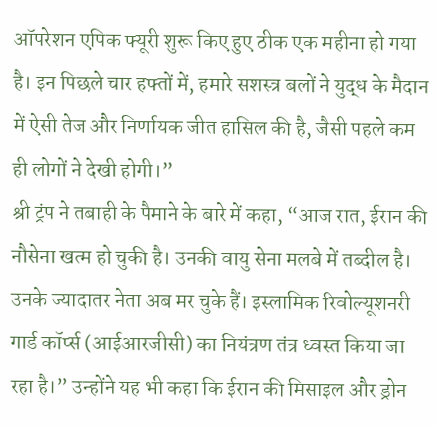ऑपरेशन एपिक फ्यूरी शुरू किए हुए ठीक एक महीना हो गया है। इन पिछले चार हफ्तों में, हमारे सशस्त्र बलों ने युद्ध के मैदान में ऐसी तेज और निर्णायक जीत हासिल की है, जैसी पहले कम ही लोगों ने देखी होगी।”
श्री ट्रंप ने तबाही के पैमाने के बारे में कहा, “आज रात, ईरान की नौसेना खत्म हो चुकी है। उनकी वायु सेना मलबे में तब्दील है। उनके ज्यादातर नेता अब मर चुके हैं। इस्लामिक रिवोल्यूशनरी गार्ड कॉर्प्स (आईआरजीसी) का नियंत्रण तंत्र ध्वस्त किया जा रहा है।” उन्होंने यह भी कहा कि ईरान की मिसाइल और ड्रोन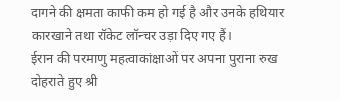दागने की क्षमता काफी कम हो गई है और उनके हथियार कारखाने तथा रॉकेट लॉन्चर उड़ा दिए गए हैं।
ईरान की परमाणु महत्वाकांक्षाओं पर अपना पुराना रुख दोहराते हुए श्री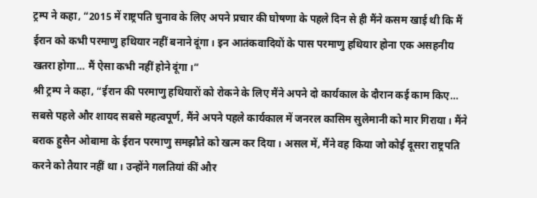ट्रम्प ने कहा, “2015 में राष्ट्रपति चुनाव के लिए अपने प्रचार की घोषणा के पहले दिन से ही मैंने कसम खाई थी कि मैं ईरान को कभी परमाणु हथियार नहीं बनाने दूंगा। इन आतंकवादियों के पास परमाणु हथियार होना एक असहनीय खतरा होगा… मैं ऐसा कभी नहीं होने दूंगा।”
श्री ट्रम्प ने कहा, “ईरान की परमाणु हथियारों को रोकने के लिए मैंने अपने दो कार्यकाल के दौरान कई काम किए… सबसे पहले और शायद सबसे महत्वपूर्ण, मैंने अपने पहले कार्यकाल में जनरल कासिम सुलेमानी को मार गिराया। मैंने बराक हुसैन ओबामा के ईरान परमाणु समझौते को खत्म कर दिया। असल में, मैंने वह किया जो कोई दूसरा राष्ट्रपति करने को तैयार नहीं था। उन्होंने गलतियां कीं और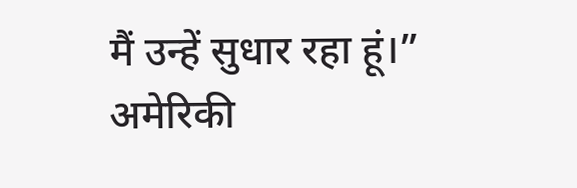मैं उन्हें सुधार रहा हूं।”
अमेरिकी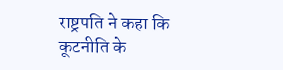राष्ट्रपति ने कहा कि कूटनीति के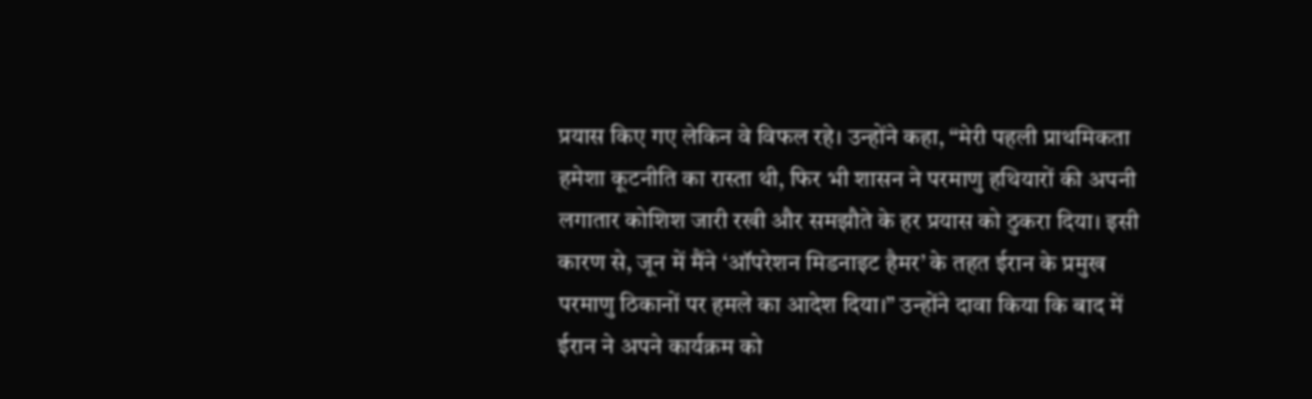प्रयास किए गए लेकिन वे विफल रहे। उन्होंने कहा, “मेरी पहली प्राथमिकता हमेशा कूटनीति का रास्ता थी, फिर भी शासन ने परमाणु हथियारों की अपनी लगातार कोशिश जारी रखी और समझौते के हर प्रयास को ठुकरा दिया। इसी कारण से, जून में मैंने ‘ऑपरेशन मिडनाइट हैमर’ के तहत ईरान के प्रमुख परमाणु ठिकानों पर हमले का आदेश दिया।” उन्होंने दावा किया कि बाद में ईरान ने अपने कार्यक्रम को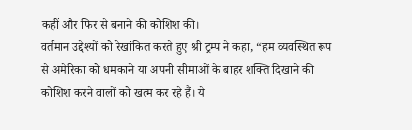कहीं और फिर से बनाने की कोशिश की।
वर्तमान उद्देश्यों को रेखांकित करते हुए श्री ट्रम्प ने कहा, “हम व्यवस्थित रूप से अमेरिका को धमकाने या अपनी सीमाओं के बाहर शक्ति दिखाने की कोशिश करने वालों को खत्म कर रहे हैं। ये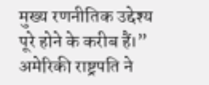मुख्य रणनीतिक उद्देश्य पूरे होने के करीब हैं।”
अमेरिकी राष्ट्रपति ने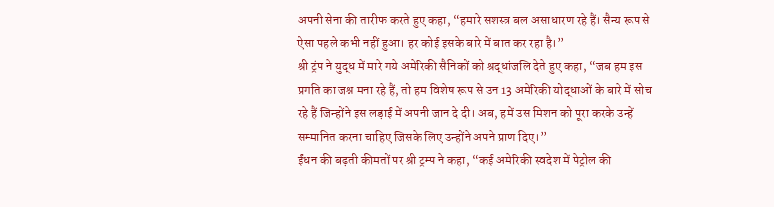अपनी सेना की तारीफ करते हुए कहा, “हमारे सशस्त्र बल असाधारण रहे हैं। सैन्य रूप से ऐसा पहले कभी नहीं हुआ। हर कोई इसके बारे में बात कर रहा है।”
श्री ट्रंप ने युद्ध में मारे गये अमेरिकी सैनिकों को श्रद्धांजलि देते हुए कहा, “जब हम इस प्रगति का जश्न मना रहे हैं, तो हम विशेष रूप से उन 13 अमेरिकी योद्धाओं के बारे में सोच रहे हैं जिन्होंने इस लड़ाई में अपनी जान दे दी। अब, हमें उस मिशन को पूरा करके उन्हें सम्मानित करना चाहिए जिसके लिए उन्होंने अपने प्राण दिए।”
ईंधन की बढ़ती कीमतों पर श्री ट्रम्प ने कहा, “कई अमेरिकी स्वदेश में पेट्रोल की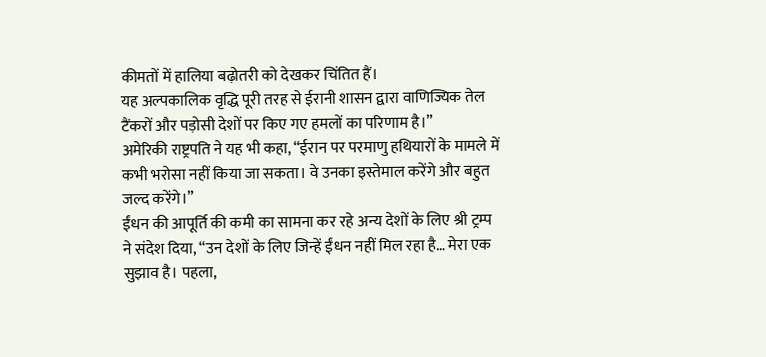कीमतों में हालिया बढ़ोतरी को देखकर चिंतित हैं।
यह अल्पकालिक वृद्धि पूरी तरह से ईरानी शासन द्वारा वाणिज्यिक तेल टैंकरों और पड़ोसी देशों पर किए गए हमलों का परिणाम है।”
अमेरिकी राष्ट्रपति ने यह भी कहा, “ईरान पर परमाणु हथियारों के मामले में कभी भरोसा नहीं किया जा सकता। वे उनका इस्तेमाल करेंगे और बहुत जल्द करेंगे।”
ईंधन की आपूर्ति की कमी का सामना कर रहे अन्य देशों के लिए श्री ट्रम्प ने संदेश दिया, “उन देशों के लिए जिन्हें ईंधन नहीं मिल रहा है… मेरा एक सुझाव है। पहला,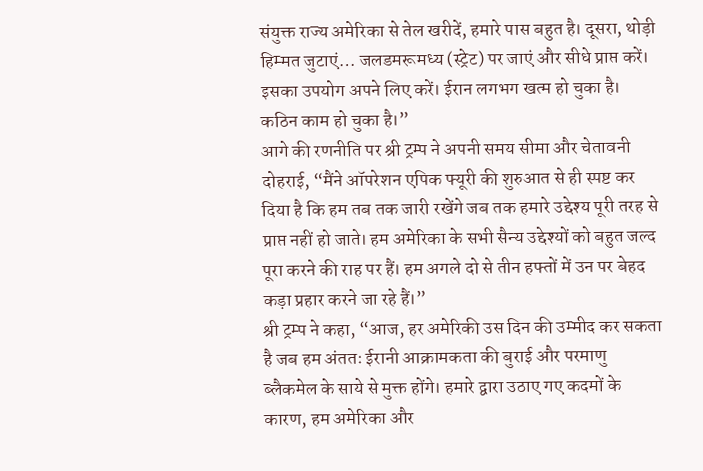संयुक्त राज्य अमेरिका से तेल खरीदें, हमारे पास बहुत है। दूसरा, थोड़ी हिम्मत जुटाएं… जलडमरूमध्य (स्ट्रेट) पर जाएं और सीधे प्राप्त करें। इसका उपयोग अपने लिए करें। ईरान लगभग खत्म हो चुका है। कठिन काम हो चुका है।”
आगे की रणनीति पर श्री ट्रम्प ने अपनी समय सीमा और चेतावनी दोहराई, “मैंने ऑपरेशन एपिक फ्यूरी की शुरुआत से ही स्पष्ट कर दिया है कि हम तब तक जारी रखेंगे जब तक हमारे उद्देश्य पूरी तरह से प्राप्त नहीं हो जाते। हम अमेरिका के सभी सैन्य उद्देश्यों को बहुत जल्द पूरा करने की राह पर हैं। हम अगले दो से तीन हफ्तों में उन पर बेहद कड़ा प्रहार करने जा रहे हैं।”
श्री ट्रम्प ने कहा, “आज, हर अमेरिकी उस दिन की उम्मीद कर सकता है जब हम अंततः ईरानी आक्रामकता की बुराई और परमाणु ब्लैकमेल के साये से मुक्त होंगे। हमारे द्वारा उठाए गए कदमों के कारण, हम अमेरिका और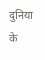दुनिया के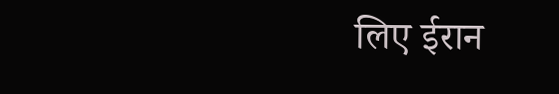लिए ईरान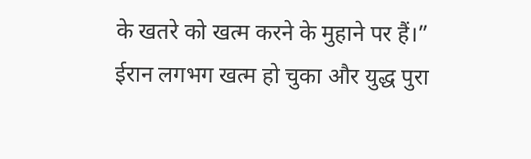के खतरे को खत्म करने के मुहाने पर हैं।”
ईरान लगभग खत्म हो चुका और युद्ध पुरा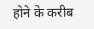होने के करीब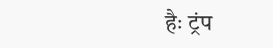हैः ट्रंप